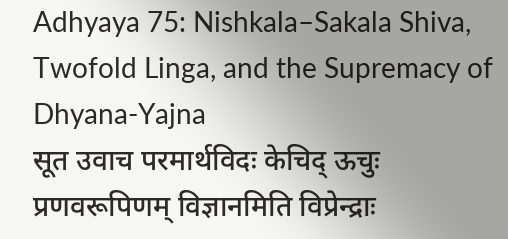Adhyaya 75: Nishkala–Sakala Shiva, Twofold Linga, and the Supremacy of Dhyana-Yajna
सूत उवाच परमार्थविदः केचिद् ऊचुः प्रणवरूपिणम् विज्ञानमिति विप्रेन्द्राः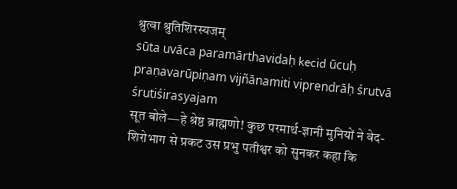श्रुत्वा श्रुतिशिरस्यजम्
sūta uvāca paramārthavidaḥ kecid ūcuḥ praṇavarūpiṇam vijñānamiti viprendrāḥ śrutvā śrutiśirasyajam
सूत बोले—हे श्रेष्ठ ब्राह्मणो! कुछ परमार्थ-ज्ञानी मुनियों ने वेद-शिरोभाग से प्रकट उस प्रभु पतीश्वर को सुनकर कहा कि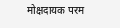मोक्षदायक परम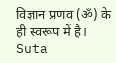विज्ञान प्रणव (ॐ) के ही स्वरूप में है।
Suta